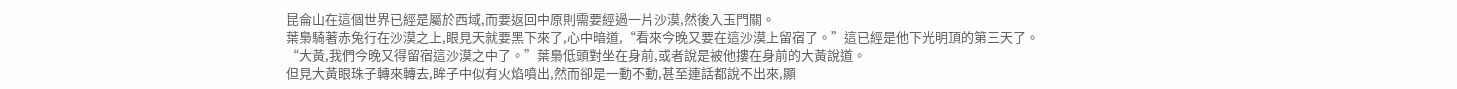昆侖山在這個世界已經是屬於西域,而要返回中原則需要經過一片沙漠,然後入玉門關。
葉梟騎著赤兔行在沙漠之上,眼見天就要黑下來了,心中暗道,“看來今晚又要在這沙漠上留宿了。”這已經是他下光明頂的第三天了。
“大黃,我們今晚又得留宿這沙漠之中了。”葉梟低頭對坐在身前,或者說是被他摟在身前的大黃說道。
但見大黃眼珠子轉來轉去,眸子中似有火焰噴出,然而卻是一動不動,甚至連話都說不出來,顯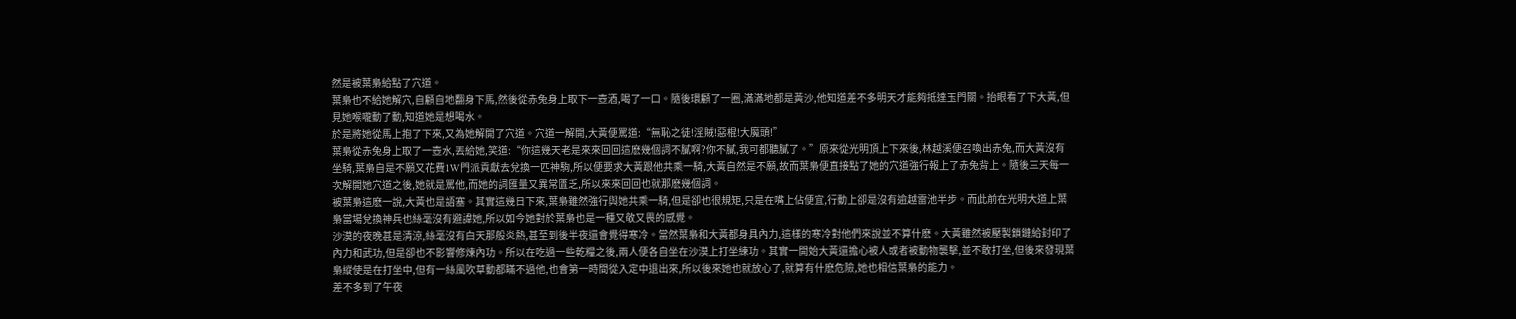然是被葉梟給點了穴道。
葉梟也不給她解穴,自顧自地翻身下馬,然後從赤兔身上取下一壺酒,喝了一口。隨後環顧了一圈,滿滿地都是黃沙,他知道差不多明天才能夠抵達玉門關。抬眼看了下大黃,但見她喉嚨動了動,知道她是想喝水。
於是將她從馬上抱了下來,又為她解開了穴道。穴道一解開,大黃便罵道:“無恥之徒!淫賊!惡棍!大魔頭!”
葉梟從赤兔身上取了一壺水,丟給她,笑道:“你這幾天老是來來回回這麽幾個詞不膩啊?你不膩,我可都聽膩了。”原來從光明頂上下來後,林越溪便召喚出赤兔,而大黃沒有坐騎,葉梟自是不願又花費1W門派貢獻去兌換一匹神駒,所以便要求大黃跟他共乘一騎,大黃自然是不願,故而葉梟便直接點了她的穴道強行報上了赤兔背上。隨後三天每一次解開她穴道之後,她就是罵他,而她的詞匯量又異常匱乏,所以來來回回也就那麽幾個詞。
被葉梟這麽一說,大黃也是語塞。其實這幾日下來,葉梟雖然強行與她共乘一騎,但是卻也很規矩,只是在嘴上佔便宜,行動上卻是沒有逾越雷池半步。而此前在光明大道上葉梟當場兌換神兵也絲毫沒有避諱她,所以如今她對於葉梟也是一種又敬又畏的感覺。
沙漠的夜晚甚是清涼,絲毫沒有白天那般炎熱,甚至到後半夜還會覺得寒冷。當然葉梟和大黃都身具內力,這樣的寒冷對他們來說並不算什麽。大黃雖然被壓製鎖鏈給封印了內力和武功,但是卻也不影響修煉內功。所以在吃過一些乾糧之後,兩人便各自坐在沙漠上打坐練功。其實一開始大黃還擔心被人或者被動物襲擊,並不敢打坐,但後來發現葉梟縱使是在打坐中,但有一絲風吹草動都瞞不過他,也會第一時間從入定中退出來,所以後來她也就放心了,就算有什麽危險,她也相信葉梟的能力。
差不多到了午夜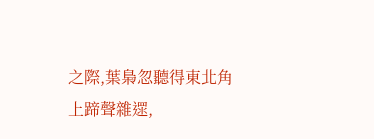之際,葉梟忽聽得東北角上蹄聲雜遝,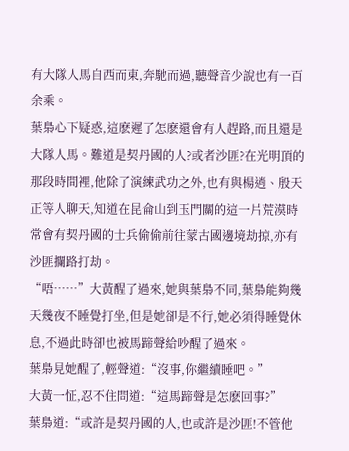有大隊人馬自西而東,奔馳而過,聽聲音少說也有一百余乘。
葉梟心下疑惑,這麽遲了怎麽還會有人趕路,而且還是大隊人馬。難道是契丹國的人?或者沙匪?在光明頂的那段時間裡,他除了演練武功之外,也有與楊逍、殷天正等人聊天,知道在昆侖山到玉門關的這一片荒漠時常會有契丹國的士兵偷偷前往蒙古國邊境劫掠,亦有沙匪攔路打劫。
“唔……”大黃醒了過來,她與葉梟不同,葉梟能夠幾天幾夜不睡覺打坐,但是她卻是不行,她必須得睡覺休息,不過此時卻也被馬蹄聲給吵醒了過來。
葉梟見她醒了,輕聲道:“沒事,你繼續睡吧。”
大黃一怔,忍不住問道:“這馬蹄聲是怎麽回事?”
葉梟道:“或許是契丹國的人,也或許是沙匪!不管他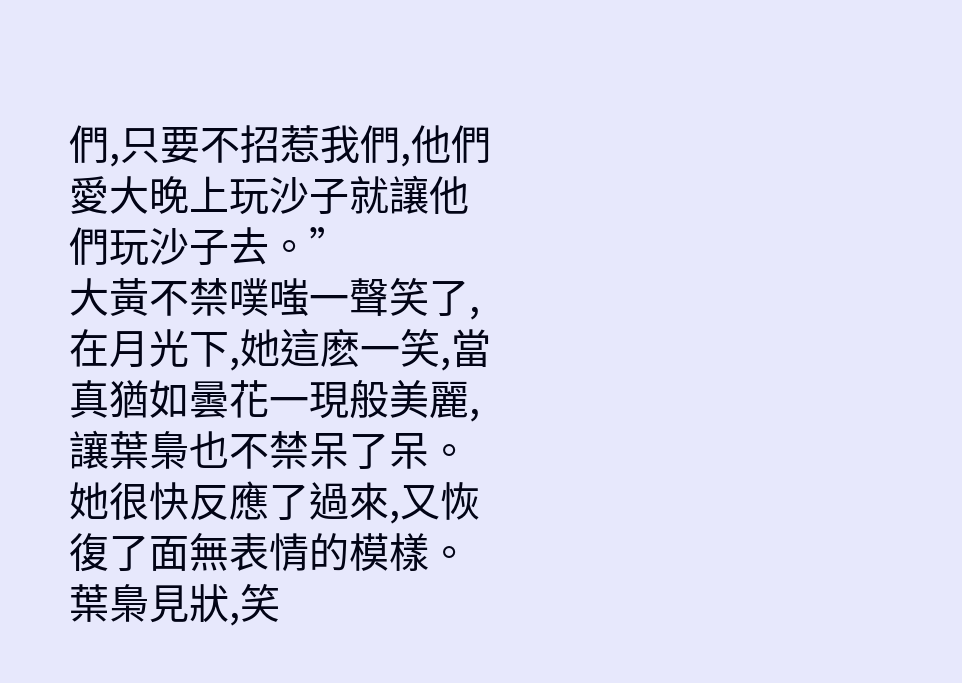們,只要不招惹我們,他們愛大晚上玩沙子就讓他們玩沙子去。”
大黃不禁噗嗤一聲笑了,在月光下,她這麽一笑,當真猶如曇花一現般美麗,讓葉梟也不禁呆了呆。她很快反應了過來,又恢復了面無表情的模樣。
葉梟見狀,笑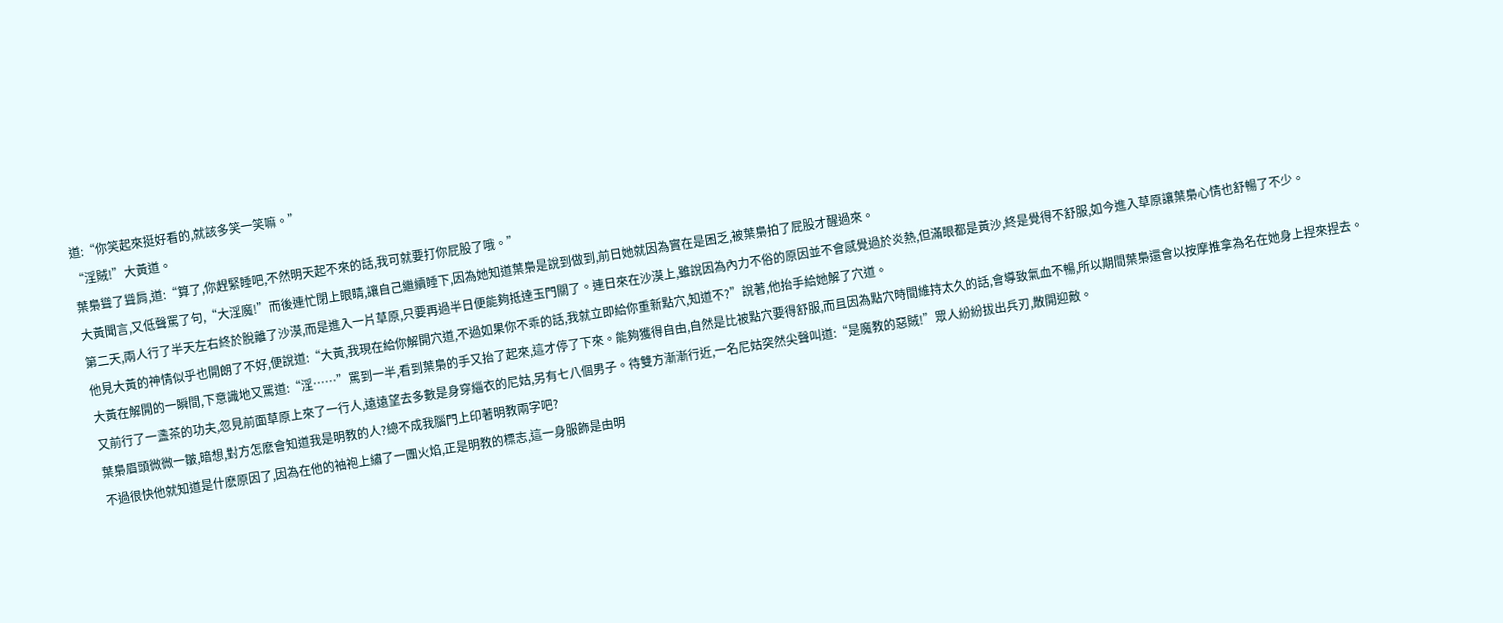道:“你笑起來挺好看的,就該多笑一笑嘛。”
“淫賊!”大黃道。
葉梟聳了聳肩,道:“算了,你趕緊睡吧,不然明天起不來的話,我可就要打你屁股了哦。”
大黃聞言,又低聲罵了句,“大淫魔!”而後連忙閉上眼睛,讓自己繼續睡下,因為她知道葉梟是說到做到,前日她就因為實在是困乏,被葉梟拍了屁股才醒過來。
第二天,兩人行了半天左右終於脫離了沙漠,而是進入一片草原,只要再過半日便能夠抵達玉門關了。連日來在沙漠上,雖說因為內力不俗的原因並不會感覺過於炎熱,但滿眼都是黃沙,終是覺得不舒服,如今進入草原讓葉梟心情也舒暢了不少。
他見大黃的神情似乎也開朗了不好,便說道:“大黃,我現在給你解開穴道,不過如果你不乖的話,我就立即給你重新點穴,知道不?”說著,他抬手給她解了穴道。
大黃在解開的一瞬間,下意識地又罵道:“淫……”罵到一半,看到葉梟的手又抬了起來,這才停了下來。能夠獲得自由,自然是比被點穴要得舒服,而且因為點穴時間維持太久的話,會導致氣血不暢,所以期間葉梟還會以按摩推拿為名在她身上捏來捏去。
又前行了一盞茶的功夫,忽見前面草原上來了一行人,遠遠望去多數是身穿緇衣的尼姑,另有七八個男子。待雙方漸漸行近,一名尼姑突然尖聲叫道:“是魔教的惡賊!”眾人紛紛拔出兵刃,散開迎敵。
葉梟眉頭微微一皺,暗想,對方怎麽會知道我是明教的人?總不成我腦門上印著明教兩字吧?
不過很快他就知道是什麽原因了,因為在他的袖袍上繡了一團火焰,正是明教的標志,這一身服飾是由明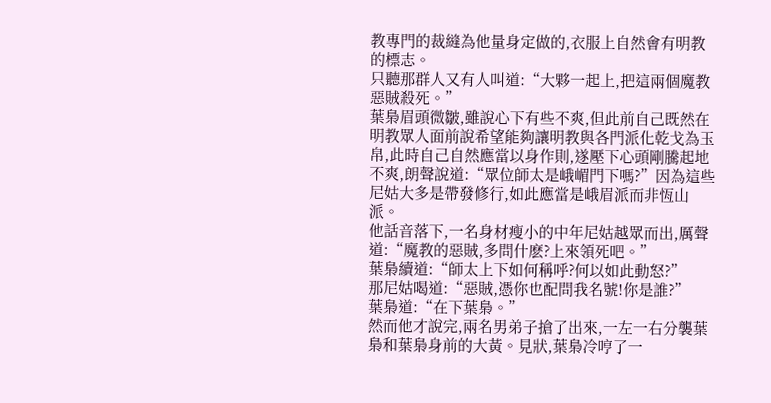教專門的裁縫為他量身定做的,衣服上自然會有明教的標志。
只聽那群人又有人叫道:“大夥一起上,把這兩個魔教惡賊殺死。”
葉梟眉頭微皺,雖說心下有些不爽,但此前自己既然在明教眾人面前說希望能夠讓明教與各門派化乾戈為玉帛,此時自己自然應當以身作則,遂壓下心頭剛騰起地不爽,朗聲說道:“眾位師太是峨嵋門下嗎?”因為這些尼姑大多是帶發修行,如此應當是峨眉派而非恆山派。
他話音落下,一名身材瘦小的中年尼姑越眾而出,厲聲道:“魔教的惡賊,多問什麽?上來領死吧。”
葉梟續道:“師太上下如何稱呼?何以如此動怒?”
那尼姑喝道:“惡賊,憑你也配問我名號!你是誰?”
葉梟道:“在下葉梟。”
然而他才說完,兩名男弟子搶了出來,一左一右分襲葉梟和葉梟身前的大黃。見狀,葉梟冷哼了一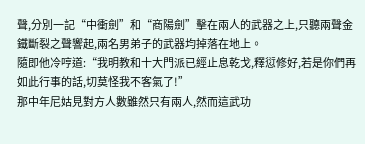聲,分別一記“中衝劍”和“商陽劍”擊在兩人的武器之上,只聽兩聲金鐵斷裂之聲響起,兩名男弟子的武器均掉落在地上。
隨即他冷哼道:“我明教和十大門派已經止息乾戈,釋愆修好,若是你們再如此行事的話,切莫怪我不客氣了!”
那中年尼姑見對方人數雖然只有兩人,然而這武功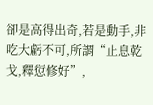卻是高得出奇,若是動手,非吃大虧不可,所謂“止息乾戈,釋愆修好”,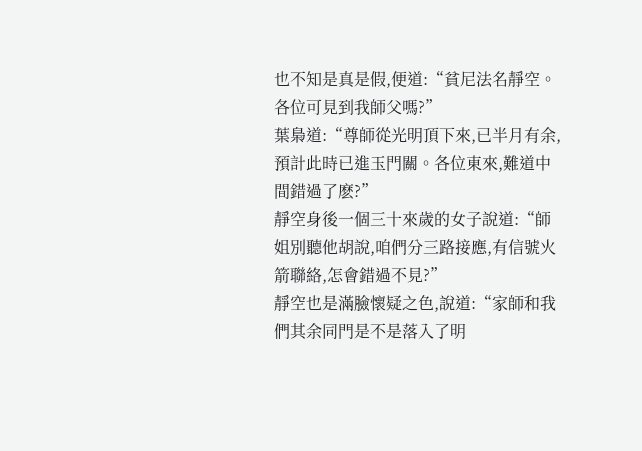也不知是真是假,便道:“貧尼法名靜空。各位可見到我師父嗎?”
葉梟道:“尊師從光明頂下來,已半月有余,預計此時已進玉門關。各位東來,難道中間錯過了麽?”
靜空身後一個三十來歲的女子說道:“師姐別聽他胡說,咱們分三路接應,有信號火箭聯絡,怎會錯過不見?”
靜空也是滿臉懷疑之色,說道:“家師和我們其余同門是不是落入了明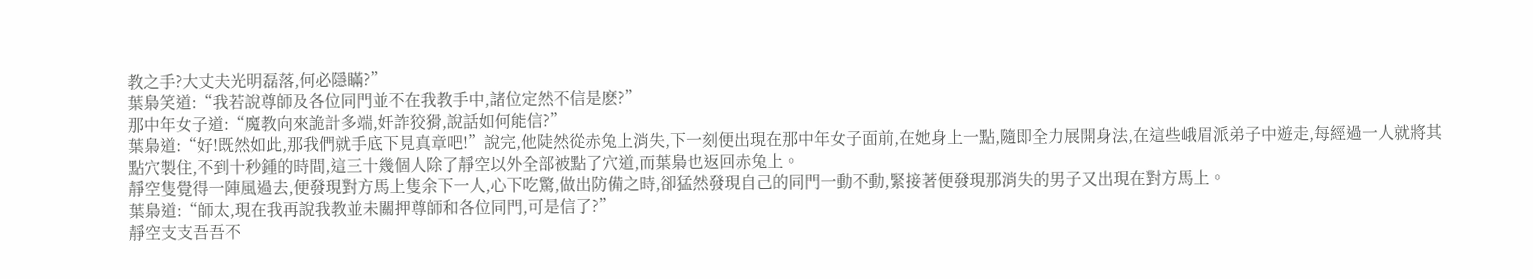教之手?大丈夫光明磊落,何必隱瞞?”
葉梟笑道:“我若說尊師及各位同門並不在我教手中,諸位定然不信是麽?”
那中年女子道:“魔教向來詭計多端,奸詐狡猾,說話如何能信?”
葉梟道:“好!既然如此,那我們就手底下見真章吧!”說完,他陡然從赤兔上消失,下一刻便出現在那中年女子面前,在她身上一點,隨即全力展開身法,在這些峨眉派弟子中遊走,每經過一人就將其點穴製住,不到十秒鍾的時間,這三十幾個人除了靜空以外全部被點了穴道,而葉梟也返回赤兔上。
靜空隻覺得一陣風過去,便發現對方馬上隻余下一人,心下吃驚,做出防備之時,卻猛然發現自己的同門一動不動,緊接著便發現那消失的男子又出現在對方馬上。
葉梟道:“師太,現在我再說我教並未關押尊師和各位同門,可是信了?”
靜空支支吾吾不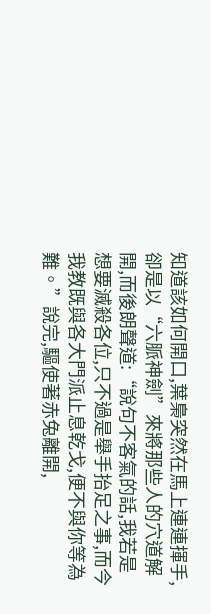知道該如何開口,葉梟突然在馬上連連揮手,卻是以“六脈神劍”來將那些人的穴道解開,而後朗聲道:“說句不客氣的話,我若是想要滅殺各位,只不過是舉手抬足之事,而今我教既與各大門派止息乾戈,便不與你等為難。”說完,驅使著赤兔離開,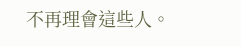不再理會這些人。